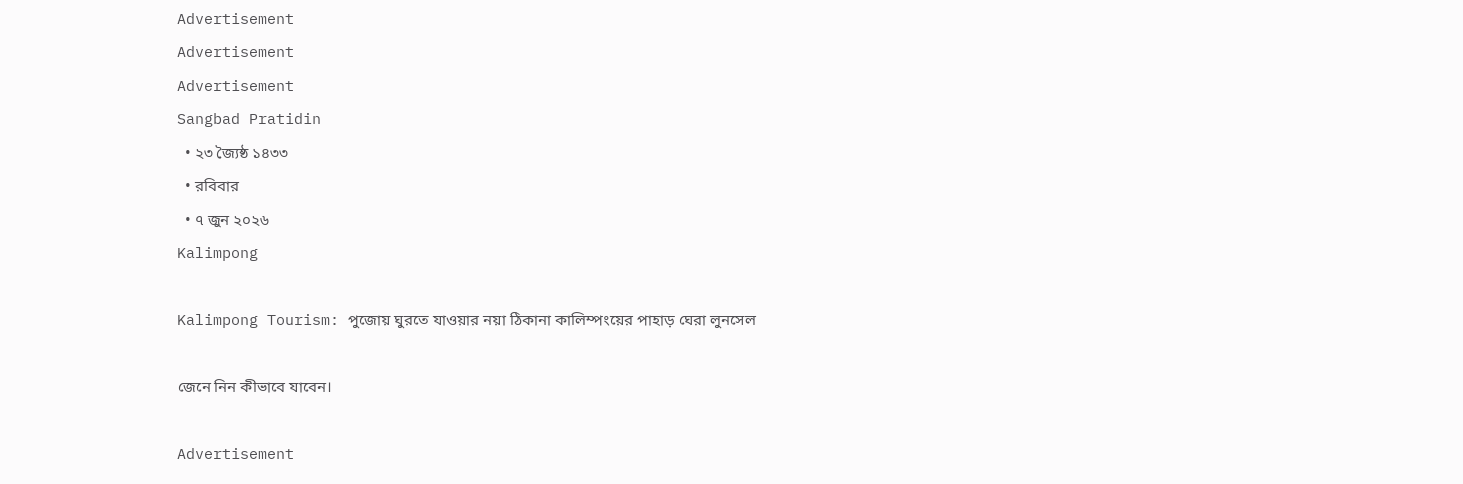Advertisement
Advertisement
Advertisement
Sangbad Pratidin
  • ২৩ জ্যৈষ্ঠ ১৪৩৩
  • রবিবার
  • ৭ জুন ২০২৬
Kalimpong

Kalimpong Tourism: পুজোয় ঘুরতে যাওয়ার নয়া ঠিকানা কালিম্পংয়ের পাহাড় ঘেরা লুনসেল

জেনে নিন কীভাবে যাবেন।

Advertisement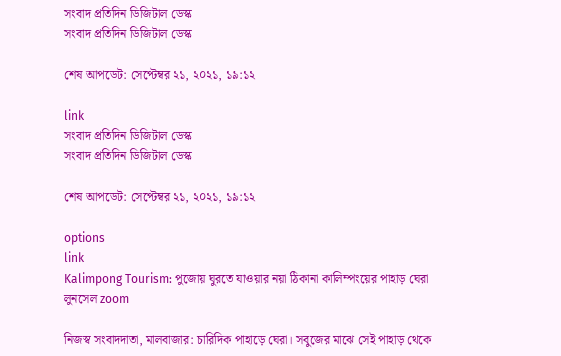সংবাদ প্রতিদিন ডিজিটাল ডেস্ক
সংবাদ প্রতিদিন ডিজিটাল ডেস্ক

শেষ আপডেট: সেপ্টেম্বর ২১, ২০২১, ১৯:১২

link
সংবাদ প্রতিদিন ডিজিটাল ডেস্ক
সংবাদ প্রতিদিন ডিজিটাল ডেস্ক

শেষ আপডেট: সেপ্টেম্বর ২১, ২০২১, ১৯:১২

options
link
Kalimpong Tourism: পুজোয় ঘুরতে যাওয়ার নয়া ঠিকানা কালিম্পংয়ের পাহাড় ঘেরা লুনসেল zoom

নিজস্ব সংবাদদাতা, মালবাজার: চারিদিক পাহাড়ে ঘেরা। সবুজের মাঝে সেই পাহাড় থেকে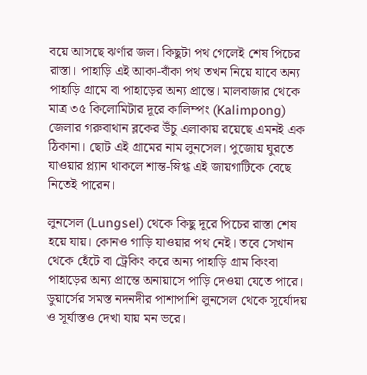বয়ে আসছে ঝর্ণার জল। কিছুটা পথ গেলেই শেষ পিচের রাস্তা। পাহাড়ি এই আকা‌-বাঁকা পথ তখন নিয়ে যাবে অন্য পাহাড়ি গ্রামে বা পাহাড়ের অন্য প্রান্তে। মালবাজার থেকে মাত্র ৩৫ কিলোমিটার দূরে কালিম্পং (Kalimpong) জেলার গরুবাথান ব্লকের উঁচু এলাকায় রয়েছে এমনই এক ঠিকানা। ছোট এই গ্রামের নাম লুনসেল। পুজোয় ঘুরতে যাওয়ার প্ল্যান থাকলে শান্ত-স্নিগ্ধ এই জায়গাটিকে বেছে নিতেই পারেন।

লুনসেল (Lungsel) থেকে কিছু দূরে পিচের রাস্তা শেষ হয়ে যায়। কোনও গাড়ি যাওয়ার পথ নেই। তবে সেখান থেকে হেঁটে বা ট্রেকিং করে অন্য পাহাড়ি গ্রাম কিংবা পাহাড়ের অন্য প্রান্তে অনায়াসে পাড়ি দেওয়া যেতে পারে। ডুয়ার্সের সমস্ত নদনদীর পাশাপাশি লুনসেল থেকে সূর্যোদয় ও সূর্যাস্তও দেখা যায় মন ভরে।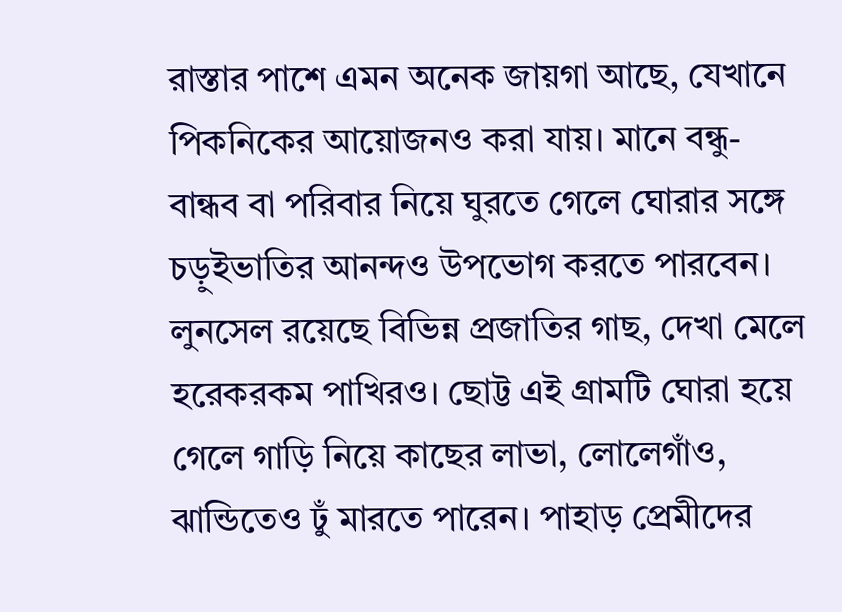রাস্তার পাশে এমন অনেক জায়গা আছে, যেখানে পিকনিকের আয়োজনও করা যায়। মানে বন্ধু-বান্ধব বা পরিবার নিয়ে ঘুরতে গেলে ঘোরার সঙ্গে চড়ুইভাতির আনন্দও উপভোগ করতে পারবেন। লুনসেল রয়েছে বিভিন্ন প্রজাতির গাছ, দেখা মেলে হরেকরকম পাখিরও। ছোট্ট এই গ্রামটি ঘোরা হয়ে গেলে গাড়ি নিয়ে কাছের লাভা, লোলেগাঁও, ঝান্ডিতেও ঢুঁ মারতে পারেন। পাহাড় প্রেমীদের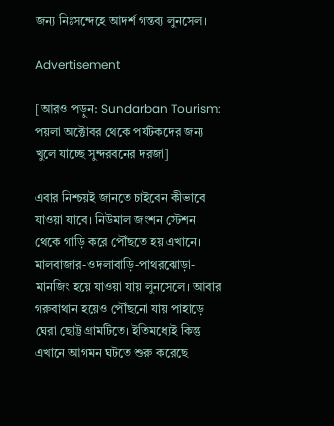জন্য নিঃসন্দেহে আদর্শ গন্তব্য লুনসেল।

Advertisement

[আরও পড়ুন: Sundarban Tourism: পয়লা অক্টোবর থেকে পর্যটকদের জন্য খুলে যাচ্ছে সুন্দরবনের দরজা]

এবার নিশ্চয়ই জানতে চাইবেন কীভাবে যাওয়া যাবে। নিউমাল জংশন স্টেশন থেকে গাড়ি করে পৌঁছতে হয় এখানে। মালবাজার-ওদলাবাড়ি-পাথরঝোড়া-মানজিং হয়ে যাওয়া যায় লুনসেলে। আবার গরুবাথান হয়েও পৌঁছনো যায় পাহাড়ে ঘেরা ছোট্ট গ্রামটিতে। ইতিমধ্যেই কিন্তু এখানে আগমন ঘটতে শুরু করেছে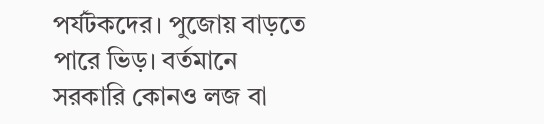পর্যটকদের। পুজোয় বাড়তে পারে ভিড়। বর্তমানে সরকারি কোনও লজ বা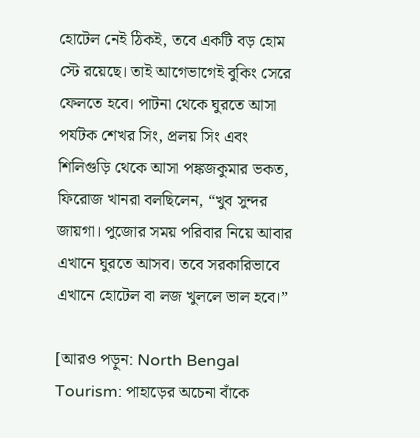হোটেল নেই ঠিকই, তবে একটি বড় হোম স্টে রয়েছে। তাই আগেভাগেই বুকিং সেরে ফেলতে হবে। পাটনা থেকে ঘুরতে আসা পর্যটক শেখর সিং, প্রলয় সিং এবং শিলিগুড়ি থেকে আসা পঙ্কজকুমার ভকত, ফিরোজ খানরা বলছিলেন, “খুব সুন্দর জায়গা। পুজোর সময় পরিবার নিয়ে আবার এখানে ঘুরতে আসব। তবে সরকারিভাবে এখানে হোটেল বা লজ খুললে ভাল হবে।”

[আরও পড়ুন: North Bengal Tourism: পাহাড়ের অচেনা বাঁকে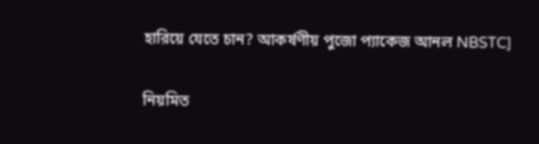হারিয়ে যেতে চান? আকর্ষণীয় পুজো প্যাকেজ আনল NBSTC]

নিয়মিত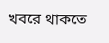খবরে থাকতে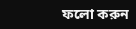ফলো করুন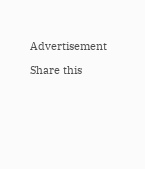Advertisement

Share this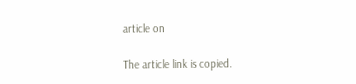article on

The article link is copied.